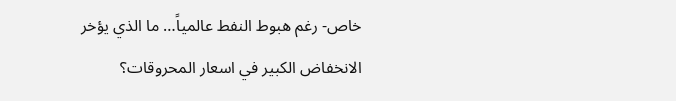خاص- رغم هبوط النفط عالمياً… ما الذي يؤخر الانخفاض الكبير في اسعار المحروقات؟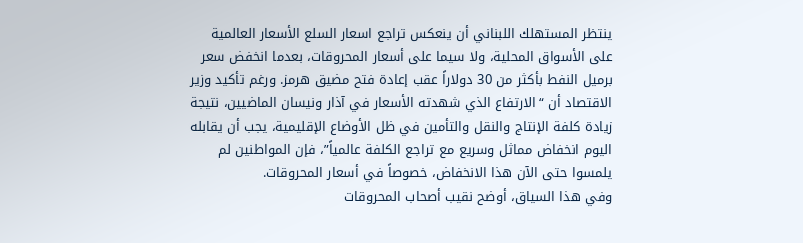ينتظر المستهلك اللبناني أن ينعكس تراجع اسعار السلع الأسعار العالمية على الأسواق المحلية، ولا سيما على أسعار المحروقات، بعدما انخفض سعر برميل النفط بأكثر من 30 دولاراً عقب إعادة فتح مضيق هرمز. ورغم تأكيد وزير الاقتصاد أن “الارتفاع الذي شهدته الأسعار في آذار ونيسان الماضيين، نتيجة زيادة كلفة الإنتاج والنقل والتأمين في ظل الأوضاع الإقليمية، يجب أن يقابله اليوم انخفاض مماثل وسريع مع تراجع الكلفة عالمياً”، فإن المواطنين لم يلمسوا حتى الآن هذا الانخفاض، خصوصاً في أسعار المحروقات.
وفي هذا السياق، أوضح نقيب أصحاب المحروقات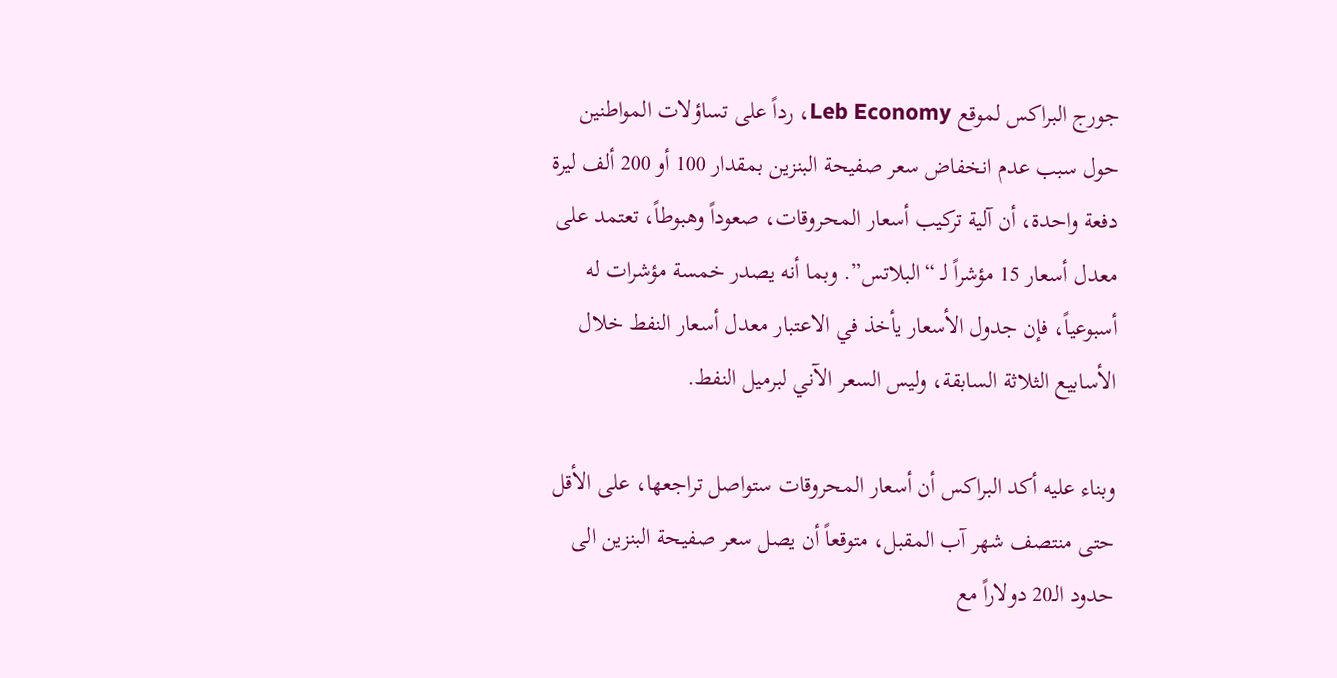جورج البراكس لموقع Leb Economy، رداً على تساؤلات المواطنين حول سبب عدم انخفاض سعر صفيحة البنزين بمقدار 100 أو 200 ألف ليرة دفعة واحدة، أن آلية تركيب أسعار المحروقات، صعوداً وهبوطاً، تعتمد على معدل أسعار 15 مؤشراً لـ “البلاتس”. وبما أنه يصدر خمسة مؤشرات له أسبوعياً، فإن جدول الأسعار يأخذ في الاعتبار معدل أسعار النفط خلال الأسابيع الثلاثة السابقة، وليس السعر الآني لبرميل النفط.

وبناء عليه أكد البراكس أن أسعار المحروقات ستواصل تراجعها، على الأقل حتى منتصف شهر آب المقبل، متوقعاً أن يصل سعر صفيحة البنزين الى حدود الـ20 دولاراً مع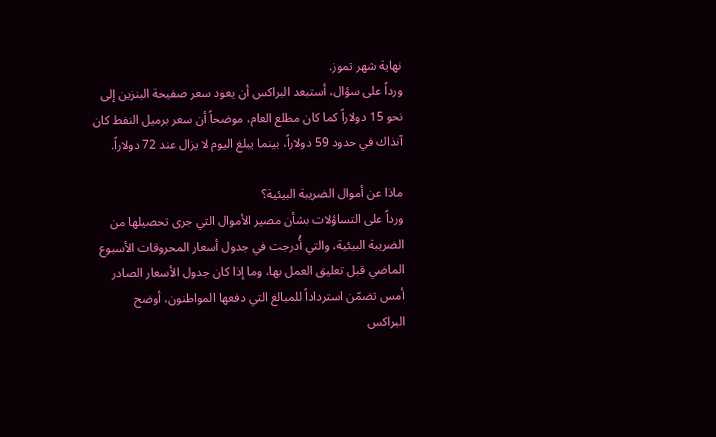نهاية شهر تموز.
ورداً على سؤال، أستبعد البراكس أن يعود سعر صفيحة البنزين إلى نحو 15 دولاراً كما كان مطلع العام، موضحاً أن سعر برميل النفط كان آنذاك في حدود 59 دولاراً، بينما يبلغ اليوم لا يزال عند 72 دولاراً.

ماذا عن أموال الضريبة البيئية؟
ورداً على التساؤلات بشأن مصير الأموال التي جرى تحصيلها من الضريبة البيئية، والتي أُدرجت في جدول أسعار المحروقات الأسبوع الماضي قبل تعليق العمل بها، وما إذا كان جدول الأسعار الصادر أمس تضمّن استرداداً للمبالغ التي دفعها المواطنون، أوضح البراكس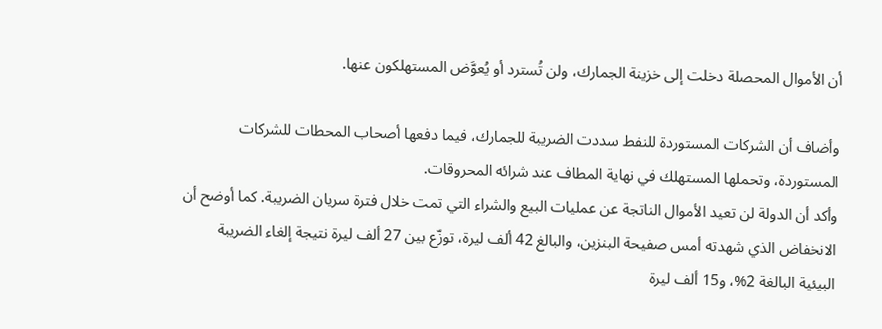أن الأموال المحصلة دخلت إلى خزينة الجمارك، ولن تُسترد أو يُعوَّض المستهلكون عنها.

وأضاف أن الشركات المستوردة للنفط سددت الضريبة للجمارك، فيما دفعها أصحاب المحطات للشركات المستوردة، وتحملها المستهلك في نهاية المطاف عند شرائه المحروقات.
وأكد أن الدولة لن تعيد الأموال الناتجة عن عمليات البيع والشراء التي تمت خلال فترة سريان الضريبة. كما أوضح أن الانخفاض الذي شهدته أمس صفيحة البنزين، والبالغ 42 ألف ليرة، توزّع بين 27 ألف ليرة نتيجة إلغاء الضريبة البيئية البالغة 2%، و15 ألف ليرة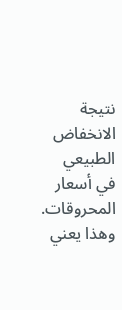نتيجة الانخفاض الطبيعي في أسعار المحروقات. وهذا يعني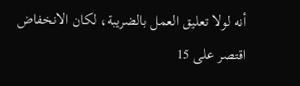أنه لولا تعليق العمل بالضريبة، لكان الانخفاض اقتصر على 15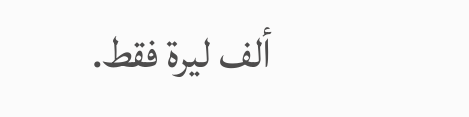ألف ليرة فقط.